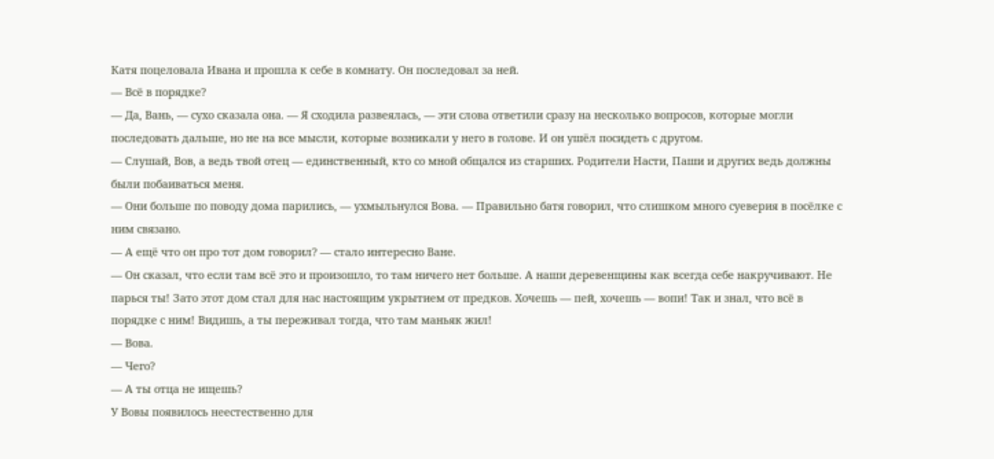Катя поцеловала Ивана и прошла к себе в комнату. Он последовал за ней.
— Всё в порядке?
— Да, Вань, — сухо сказала она. — Я сходила развеялась, — эти слова ответили сразу на несколько вопросов, которые могли последовать дальше, но не на все мысли, которые возникали у него в голове. И он ушёл посидеть с другом.
— Слушай, Вов, а ведь твой отец — единственный, кто со мной общался из старших. Родители Насти, Паши и других ведь должны были побаиваться меня.
— Они больше по поводу дома парились, — ухмыльнулся Вова. — Правильно батя говорил, что слишком много суеверия в посёлке с ним связано.
— А ещё что он про тот дом говорил? — стало интересно Ване.
— Он сказал, что если там всё это и произошло, то там ничего нет больше. А наши деревенщины как всегда себе накручивают. Не парься ты! Зато этот дом стал для нас настоящим укрытием от предков. Хочешь — пей, хочешь — вопи! Так и знал, что всё в порядке с ним! Видишь, а ты переживал тогда, что там маньяк жил!
— Вова.
— Чего?
— А ты отца не ищешь?
У Вовы появилось неестественно для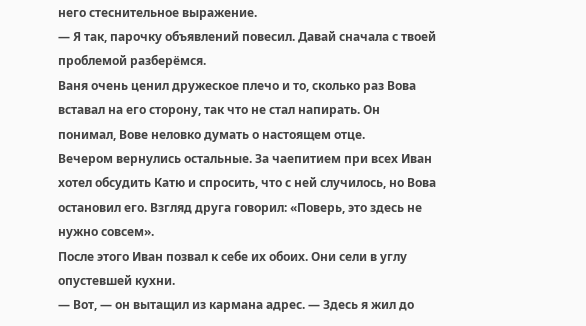него стеснительное выражение.
— Я так, парочку объявлений повесил. Давай сначала с твоей проблемой разберёмся.
Ваня очень ценил дружеское плечо и то, сколько раз Вова вставал на его сторону, так что не стал напирать. Он понимал, Вове неловко думать о настоящем отце.
Вечером вернулись остальные. За чаепитием при всех Иван хотел обсудить Катю и спросить, что с ней случилось, но Вова остановил его. Взгляд друга говорил: «Поверь, это здесь не нужно совсем».
После этого Иван позвал к себе их обоих. Они сели в углу опустевшей кухни.
— Вот, — он вытащил из кармана адрес. — Здесь я жил до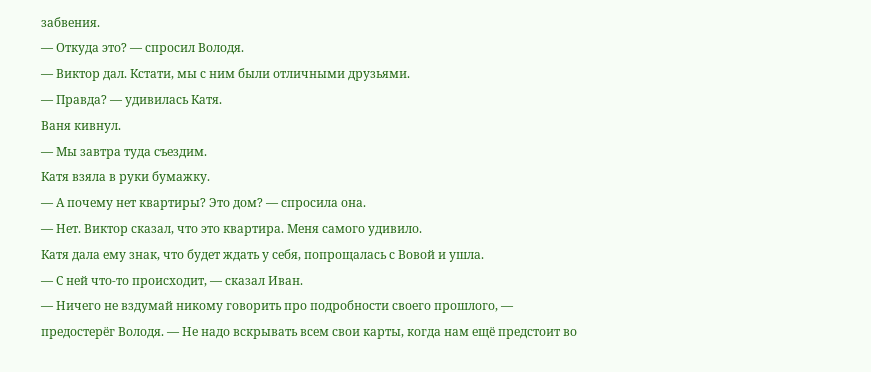забвения.
— Откуда это? — спросил Володя.
— Виктор дал. Кстати, мы с ним были отличными друзьями.
— Правда? — удивилась Катя.
Ваня кивнул.
— Мы завтра туда съездим.
Катя взяла в руки бумажку.
— А почему нет квартиры? Это дом? — спросила она.
— Нет. Виктор сказал, что это квартира. Меня самого удивило.
Катя дала ему знак, что будет ждать у себя, попрощалась с Вовой и ушла.
— С ней что-то происходит, — сказал Иван.
— Ничего не вздумай никому говорить про подробности своего прошлого, — предостерёг Володя. — Не надо вскрывать всем свои карты, когда нам ещё предстоит во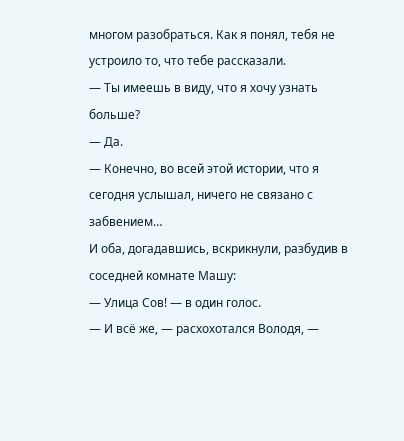многом разобраться. Как я понял, тебя не устроило то, что тебе рассказали.
— Ты имеешь в виду, что я хочу узнать больше?
— Да.
— Конечно, во всей этой истории, что я сегодня услышал, ничего не связано с забвением…
И оба, догадавшись, вскрикнули, разбудив в соседней комнате Машу:
— Улица Сов! — в один голос.
— И всё же, — расхохотался Володя, —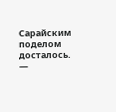Сарайским поделом досталось.
—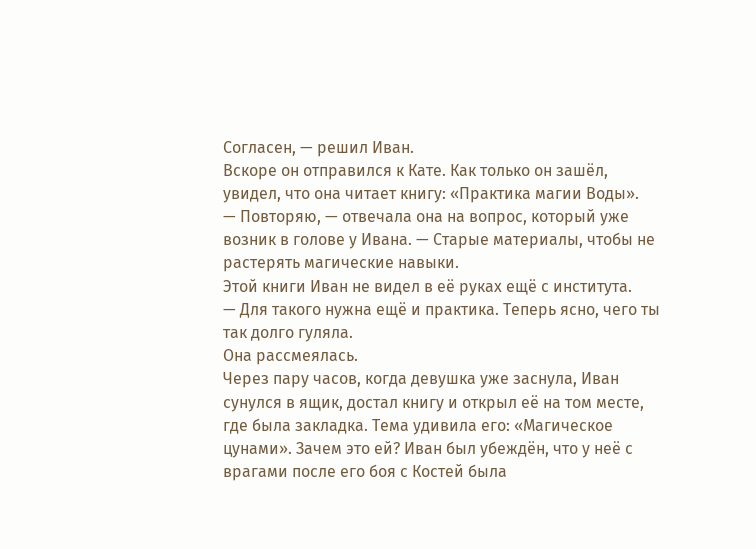Согласен, — решил Иван.
Вскоре он отправился к Кате. Как только он зашёл, увидел, что она читает книгу: «Практика магии Воды».
— Повторяю, — отвечала она на вопрос, который уже возник в голове у Ивана. — Старые материалы, чтобы не растерять магические навыки.
Этой книги Иван не видел в её руках ещё с института.
— Для такого нужна ещё и практика. Теперь ясно, чего ты так долго гуляла.
Она рассмеялась.
Через пару часов, когда девушка уже заснула, Иван сунулся в ящик, достал книгу и открыл её на том месте, где была закладка. Тема удивила его: «Магическое цунами». Зачем это ей? Иван был убеждён, что у неё с врагами после его боя с Костей была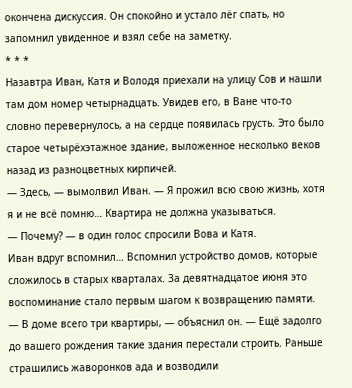окончена дискуссия. Он спокойно и устало лёг спать, но запомнил увиденное и взял себе на заметку.
* * *
Назавтра Иван, Катя и Володя приехали на улицу Сов и нашли там дом номер четырнадцать. Увидев его, в Ване что-то словно перевернулось, а на сердце появилась грусть. Это было старое четырёхэтажное здание, выложенное несколько веков назад из разноцветных кирпичей.
— Здесь, — вымолвил Иван. — Я прожил всю свою жизнь, хотя я и не всё помню… Квартира не должна указываться.
— Почему? — в один голос спросили Вова и Катя.
Иван вдруг вспомнил… Вспомнил устройство домов, которые сложилось в старых кварталах. За девятнадцатое июня это воспоминание стало первым шагом к возвращению памяти.
— В доме всего три квартиры, — объяснил он. — Ещё задолго до вашего рождения такие здания перестали строить. Раньше страшились жаворонков ада и возводили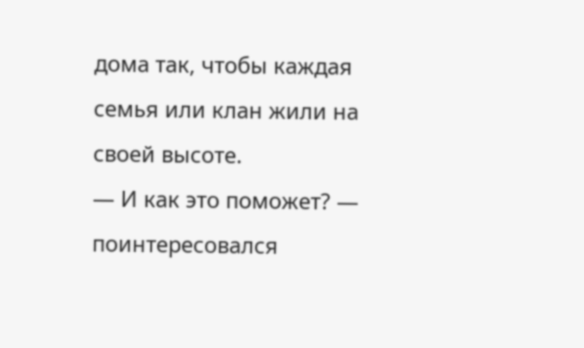дома так, чтобы каждая семья или клан жили на своей высоте.
— И как это поможет? — поинтересовался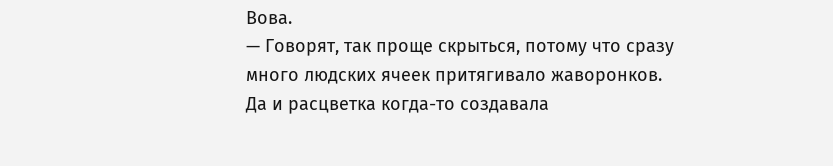Вова.
— Говорят, так проще скрыться, потому что сразу много людских ячеек притягивало жаворонков. Да и расцветка когда-то создавала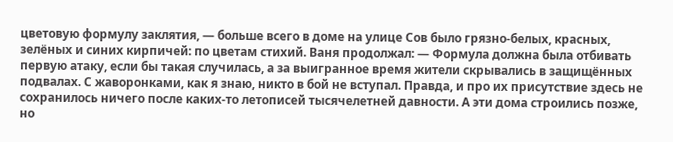цветовую формулу заклятия, — больше всего в доме на улице Сов было грязно-белых, красных, зелёных и синих кирпичей: по цветам стихий. Ваня продолжал: — Формула должна была отбивать первую атаку, если бы такая случилась, а за выигранное время жители скрывались в защищённых подвалах. С жаворонками, как я знаю, никто в бой не вступал. Правда, и про их присутствие здесь не сохранилось ничего после каких-то летописей тысячелетней давности. А эти дома строились позже, но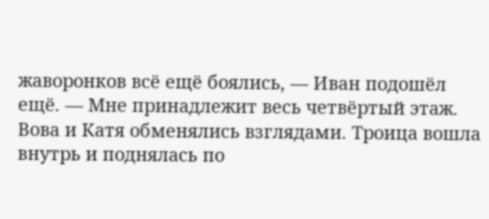жаворонков всё ещё боялись, — Иван подошёл ещё. — Мне принадлежит весь четвёртый этаж.
Вова и Катя обменялись взглядами. Троица вошла внутрь и поднялась по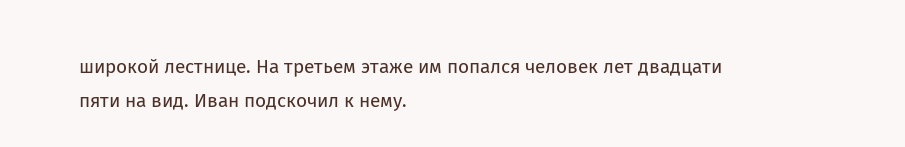широкой лестнице. На третьем этаже им попался человек лет двадцати пяти на вид. Иван подскочил к нему.